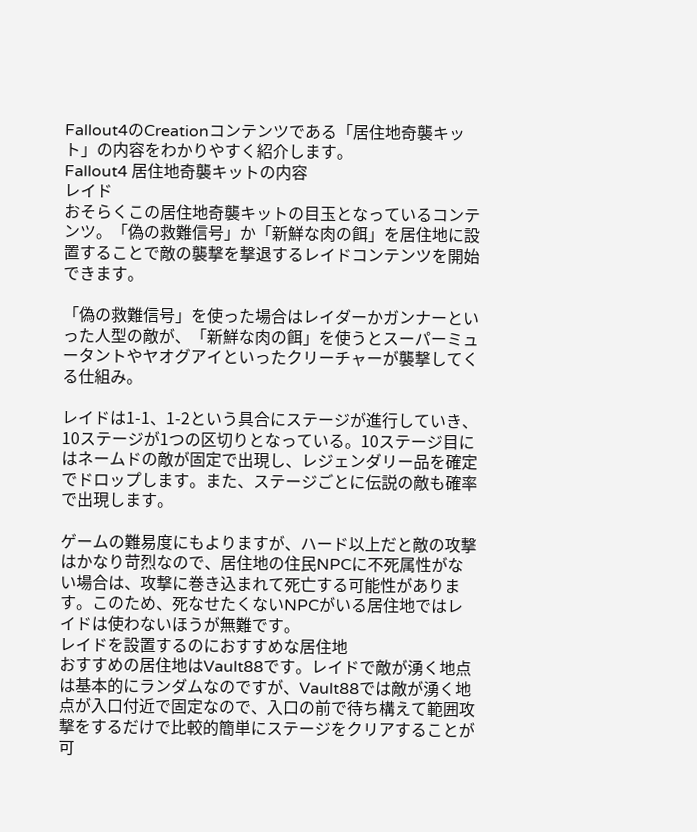Fallout4のCreationコンテンツである「居住地奇襲キット」の内容をわかりやすく紹介します。
Fallout4 居住地奇襲キットの内容
レイド
おそらくこの居住地奇襲キットの目玉となっているコンテンツ。「偽の救難信号」か「新鮮な肉の餌」を居住地に設置することで敵の襲撃を撃退するレイドコンテンツを開始できます。

「偽の救難信号」を使った場合はレイダーかガンナーといった人型の敵が、「新鮮な肉の餌」を使うとスーパーミュータントやヤオグアイといったクリーチャーが襲撃してくる仕組み。

レイドは1-1、1-2という具合にステージが進行していき、10ステージが1つの区切りとなっている。10ステージ目にはネームドの敵が固定で出現し、レジェンダリー品を確定でドロップします。また、ステージごとに伝説の敵も確率で出現します。

ゲームの難易度にもよりますが、ハード以上だと敵の攻撃はかなり苛烈なので、居住地の住民NPCに不死属性がない場合は、攻撃に巻き込まれて死亡する可能性があります。このため、死なせたくないNPCがいる居住地ではレイドは使わないほうが無難です。
レイドを設置するのにおすすめな居住地
おすすめの居住地はVault88です。レイドで敵が湧く地点は基本的にランダムなのですが、Vault88では敵が湧く地点が入口付近で固定なので、入口の前で待ち構えて範囲攻撃をするだけで比較的簡単にステージをクリアすることが可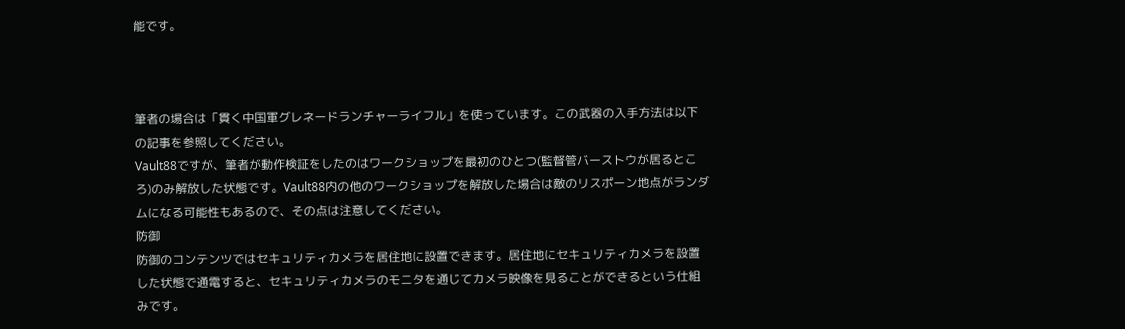能です。



筆者の場合は「貫く中国軍グレネードランチャーライフル」を使っています。この武器の入手方法は以下の記事を参照してください。
Vault88ですが、筆者が動作検証をしたのはワークショップを最初のひとつ(監督管バーストウが居るところ)のみ解放した状態です。Vault88内の他のワークショップを解放した場合は敵のリスポーン地点がランダムになる可能性もあるので、その点は注意してください。
防御
防御のコンテンツではセキュリティカメラを居住地に設置できます。居住地にセキュリティカメラを設置した状態で通電すると、セキュリティカメラのモニタを通じてカメラ映像を見ることができるという仕組みです。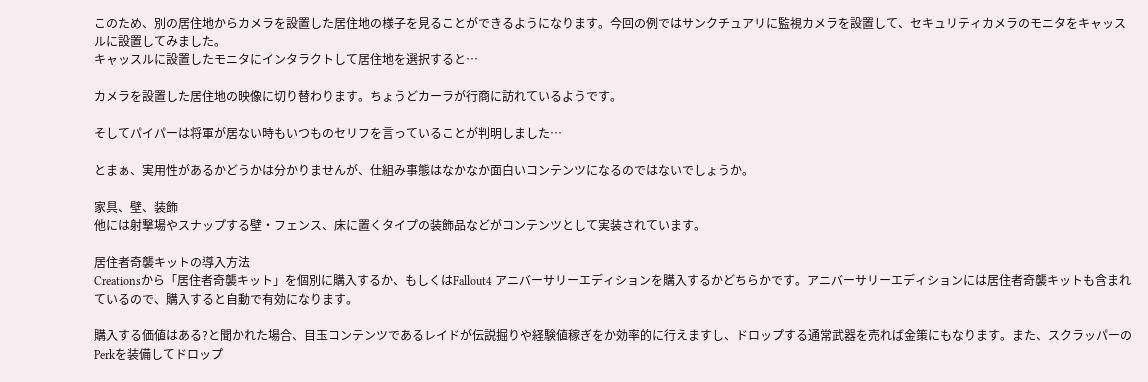このため、別の居住地からカメラを設置した居住地の様子を見ることができるようになります。今回の例ではサンクチュアリに監視カメラを設置して、セキュリティカメラのモニタをキャッスルに設置してみました。
キャッスルに設置したモニタにインタラクトして居住地を選択すると…

カメラを設置した居住地の映像に切り替わります。ちょうどカーラが行商に訪れているようです。

そしてパイパーは将軍が居ない時もいつものセリフを言っていることが判明しました…

とまぁ、実用性があるかどうかは分かりませんが、仕組み事態はなかなか面白いコンテンツになるのではないでしょうか。

家具、壁、装飾
他には射撃場やスナップする壁・フェンス、床に置くタイプの装飾品などがコンテンツとして実装されています。

居住者奇襲キットの導入方法
Creationsから「居住者奇襲キット」を個別に購入するか、もしくはFallout4 アニバーサリーエディションを購入するかどちらかです。アニバーサリーエディションには居住者奇襲キットも含まれているので、購入すると自動で有効になります。

購入する価値はある?と聞かれた場合、目玉コンテンツであるレイドが伝説掘りや経験値稼ぎをか効率的に行えますし、ドロップする通常武器を売れば金策にもなります。また、スクラッパーのPerkを装備してドロップ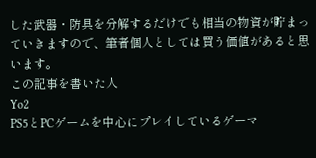した武器・防具を分解するだけでも相当の物資が貯まっていきますので、筆者個人としては買う価値があると思います。
この記事を書いた人
Yo2
PS5とPCゲームを中心にプレイしているゲーマ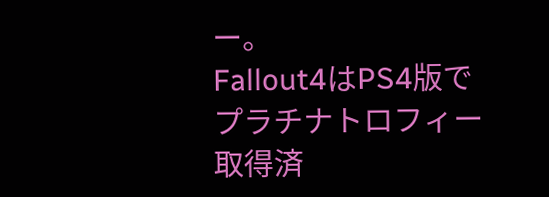ー。
Fallout4はPS4版でプラチナトロフィー取得済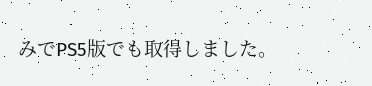みでPS5版でも取得しました。